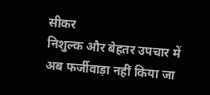सीकर
निशुल्क और बेहतर उपचार में अब फर्जीवाड़ा नहीं किया जा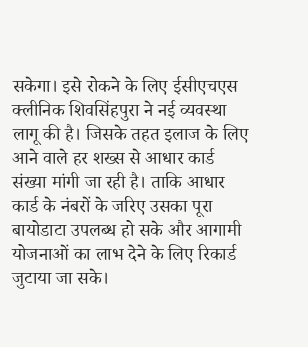सकेगा। इसे रोकने के लिए ईसीएचएस क्लीनिक शिवसिंहपुरा ने नई व्यवस्था लागू की है। जिसके तहत इलाज के लिए आने वाले हर शख्स से आधार कार्ड संख्या मांगी जा रही है। ताकि आधार कार्ड के नंबरों के जरिए उसका पूरा बायोडाटा उपलब्ध हो सके और आगामी योजनाओं का लाभ देने के लिए रिकार्ड जुटाया जा सके।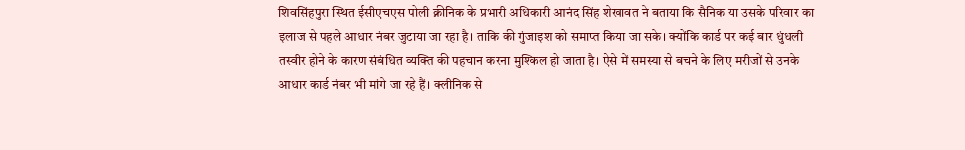शिवसिंहपुरा स्थित ईसीएचएस पोली क्नीनिक के प्रभारी अधिकारी आनंद सिंह शेखावत ने बताया कि सैनिक या उसके परिवार का इलाज से पहले आधार नंबर जुटाया जा रहा है। ताकि की गुंजाइश को समाप्त किया जा सके। क्योंकि कार्ड पर कई बार धुंधली तस्वीर होने के कारण संबंधित व्यक्ति की पहचान करना मुश्किल हो जाता है। ऐसे में समस्या से बचने के लिए मरीजों से उनके आधार कार्ड नंबर भी मांगे जा रहे हैं। क्लीनिक से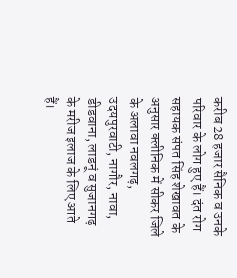करीब 28 हजार सैनिक व उनके परिवार के लोग हुए हैं। दंत रोग सहायक संपत सिंह शेखावत के अनुसार क्लीनिक में सीकर जिले के अलावा नवलगढ़, उदयपुरवाटी, नागौर, नावा, डीडवाना, लाडनूं व सुजानगढ़ के मरीज इलाज के लिए आते हैं।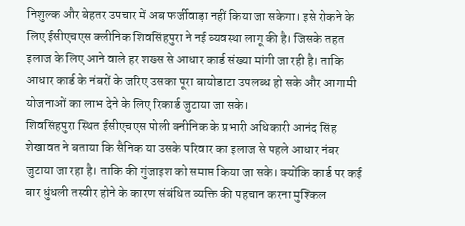निशुल्क और बेहतर उपचार में अब फर्जीवाड़ा नहीं किया जा सकेगा। इसे रोकने के लिए ईसीएचएस क्लीनिक शिवसिंहपुरा ने नई व्यवस्था लागू की है। जिसके तहत इलाज के लिए आने वाले हर शख्स से आधार कार्ड संख्या मांगी जा रही है। ताकि आधार कार्ड के नंबरों के जरिए उसका पूरा बायोडाटा उपलब्ध हो सके और आगामी योजनाओं का लाभ देने के लिए रिकार्ड जुटाया जा सके।
शिवसिंहपुरा स्थित ईसीएचएस पोली क्नीनिक के प्रभारी अधिकारी आनंद सिंह शेखावत ने बताया कि सैनिक या उसके परिवार का इलाज से पहले आधार नंबर जुटाया जा रहा है। ताकि की गुंजाइश को समाप्त किया जा सके। क्योंकि कार्ड पर कई बार धुंधली तस्वीर होने के कारण संबंधित व्यक्ति की पहचान करना मुश्किल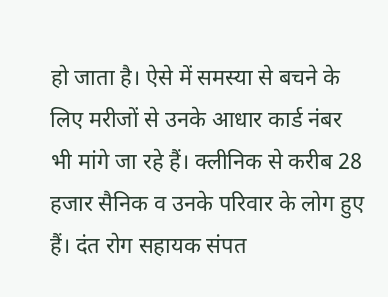हो जाता है। ऐसे में समस्या से बचने के लिए मरीजों से उनके आधार कार्ड नंबर भी मांगे जा रहे हैं। क्लीनिक से करीब 28 हजार सैनिक व उनके परिवार के लोग हुए हैं। दंत रोग सहायक संपत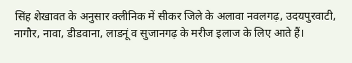सिंह शेखावत के अनुसार क्लीनिक में सीकर जिले के अलावा नवलगढ़, उदयपुरवाटी, नागौर, नावा, डीडवाना, लाडनूं व सुजानगढ़ के मरीज इलाज के लिए आते हैं।